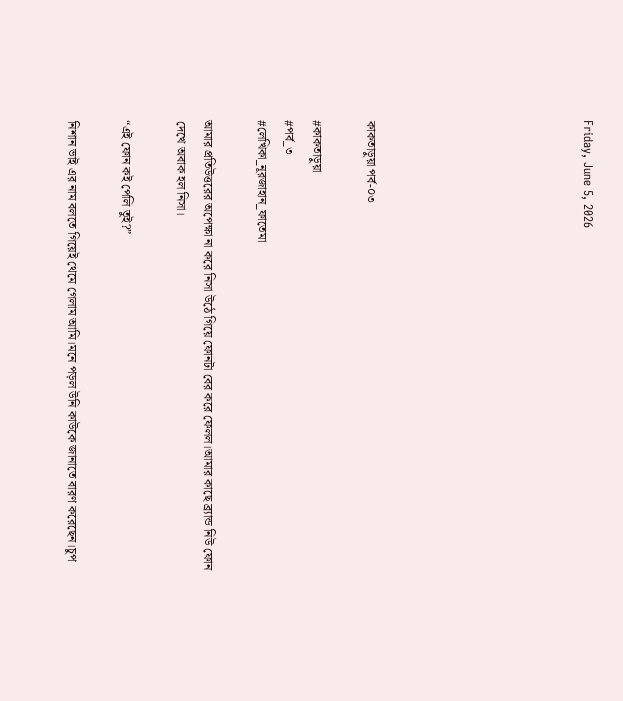Friday, June 5, 2026







কাকতাড়ুয়া পর্ব-০৩

#কাকতাড়ুয়া
#পর্ব_৩
#লেখিকা_নূরজাহান_ফাতেমা

আমার প্রতিউত্তরের অপেক্ষা না করে নিসা উঠে গিয়ে ফোনটা বের করে ফেলল।আমার কাছে ব্র্যান্ড নিউ ফোন দেখে অবাক হল নিসা।

“এই ফোন কই পেলি তুই?”

নিশান ভাই এর নাম বলতে গিয়েই থেমে গেলাম আমি।মনে পড়ল উনি কাউকে জানাতে বারণ করেছেন।চুপ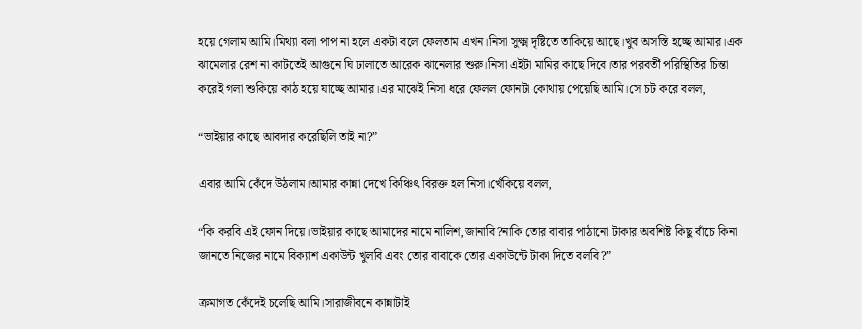হয়ে গেলাম আমি।মিথ্যা বলা পাপ না হলে একটা বলে ফেলতাম এখন।নিসা সুক্ষ্ম দৃষ্টিতে তাকিয়ে আছে।খুব অসস্তি হচ্ছে আমার।এক ঝামেলার রেশ না কাটতেই আগুনে ঘি ঢালাতে আরেক ঝানেলার শুরু।নিসা এইটা মামির কাছে দিবে।তার পরবর্তী পরিস্থিতির চিন্তা করেই গলা শুকিয়ে কাঠ হয়ে যাচ্ছে আমার।এর মাঝেই নিসা ধরে ফেলল ফোনটা কোথায় পেয়েছি আমি।সে চট করে বলল,

“ভাইয়ার কাছে আবদার করেছিলি তাই না?”

এবার আমি কেঁদে উঠলাম।আমার কান্না দেখে কিঞ্চিৎ বিরক্ত হল নিসা।খেঁকিয়ে বলল,

“কি করবি এই ফোন দিয়ে।ভাইয়ার কাছে আমাদের নামে নালিশ,জানাবি?নাকি তোর বাবার পাঠানো টাকার অবশিষ্ট কিছু বাঁচে কিনা জানতে নিজের নামে বিক্যাশ একাউন্ট খুলবি এবং তোর বাবাকে তোর একাউন্টে টাকা দিতে বলবি?”

ক্রমাগত কেঁদেই চলেছি আমি।সারাজীবনে কান্নাটাই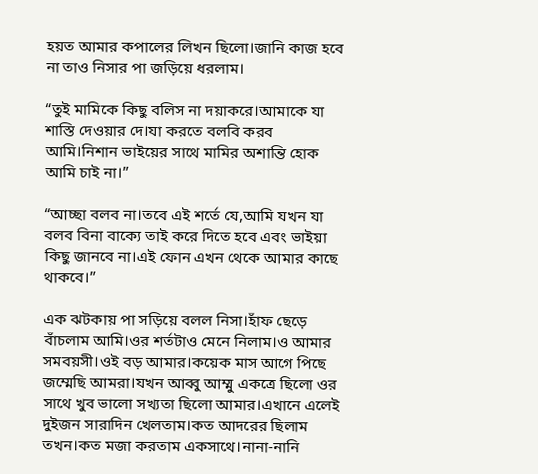হয়ত আমার কপালের লিখন ছিলো।জানি কাজ হবে না তাও নিসার পা জড়িয়ে ধরলাম।

“তুই মামিকে কিছু বলিস না দয়াকরে।আমাকে যা শাস্তি দেওয়ার দে।যা করতে বলবি করব আমি।নিশান ভাইয়ের সাথে মামির অশান্তি হোক আমি চাই না।”

“আচ্ছা বলব না।তবে এই শর্তে যে,আমি যখন যা বলব বিনা বাক্যে তাই করে দিতে হবে এবং ভাইয়া কিছু জানবে না।এই ফোন এখন থেকে আমার কাছে থাকবে।”

এক ঝটকায় পা সড়িয়ে বলল নিসা।হাঁফ ছেড়ে বাঁচলাম আমি।ওর শর্তটাও মেনে নিলাম।ও আমার সমবয়সী।ওই বড় আমার।কয়েক মাস আগে পিছে জম্মেছি আমরা।যখন আব্বু আম্মু একত্রে ছিলো ওর সাথে খুব ভালো সখ্যতা ছিলো আমার।এখানে এলেই দুইজন সারাদিন খেলতাম।কত আদরের ছিলাম তখন।কত মজা করতাম একসাথে।নানা-নানি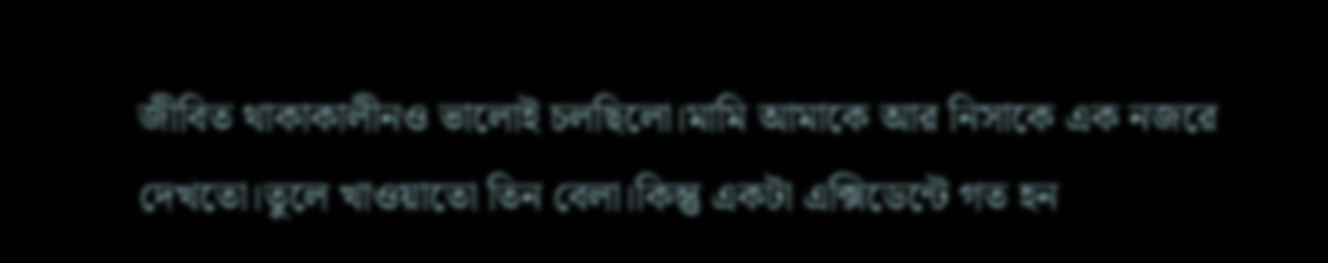জীবিত থাকাকালীনও ভালোই চলছিলো।মামি আমাকে আর নিসাকে এক নজরে দেখতো।তুলে খাওয়াতো তিন বেলা।কিন্তু একটা এক্সিডেন্টে গত হন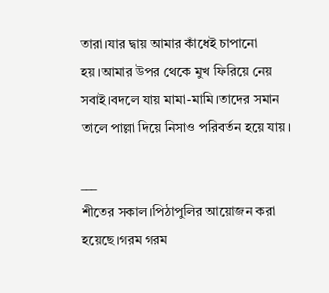তারা।যার দ্বায় আমার কাঁধেই চাপানো হয়।আমার উপর থেকে মুখ ফিরিয়ে নেয় সবাই।বদলে যায় মামা-মামি।তাদের সমান তালে পাল্লা দিয়ে নিসাও পরিবর্তন হয়ে যায়।

___
শীতের সকাল।পিঠাপুলির আয়োজন করা হয়েছে।গরম গরম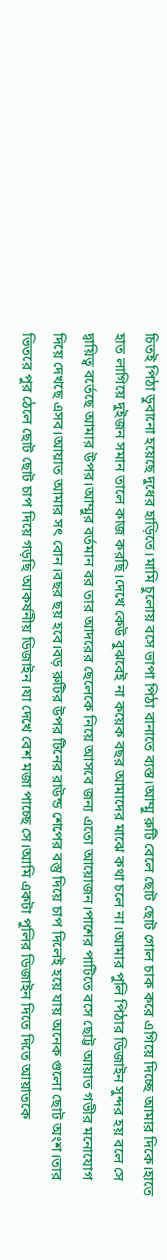চিতই পিঠা ডুবানো হয়েছে দুধের হাড়িতে।মামি চুলোয় বসে ভাপা পিঠা বানাতে ব্যস্ত।আম্মু রুটি বেলে ছোট ছোট গোল চাক করে এগিয়ে দিচ্ছে আমার দিকে।হাতে হাত লাগিয়ে দুইজন সমান তালে কাজ করছি।দেখে কেউ বুঝবেই না কয়েক বছর আমাদের মাঝে কথা চলে না।আমার পুলি পিঠার ডিজাইন সুন্দর হয় বলে সে দ্বায়িত্ব বর্তেছে আমার উপর।আম্মুর বর্তমান বর তার আদরের ছেলেকে নিয়ে আসবে জন্য এতো আয়োজন।পাশের পাটিতে বসে ছোট্ট আয়াত গভীর মনোযোগ দিয়ে দেখছে এসব।আয়াত আমার সৎ বোন।বছর ছয় হবে।বড় রুটির উপর টিনের রাউন্ড শেপের বস্তু দিয়ে চাপ দিলেই হয়ে যায় অনেক গুলো ছোট অংশ।তার ভিতরে পুর ঠেলে ছোট ছোট চাপ দিয়ে গড়ছি আকর্ষনীয় ডিজাইন।যা দেখে বেশ মজা পাচ্ছে সে।আমি একটা পুলির ডিজাইন দিতে দিতে আয়াতকে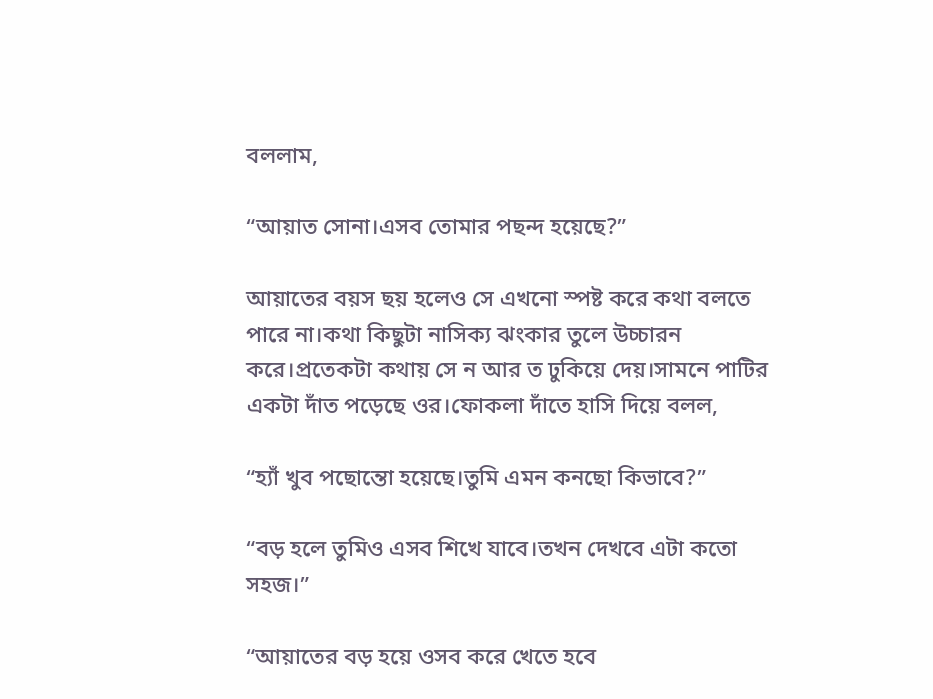বললাম,

“আয়াত সোনা।এসব তোমার পছন্দ হয়েছে?”

আয়াতের বয়স ছয় হলেও সে এখনো স্পষ্ট করে কথা বলতে পারে না।কথা কিছুটা নাসিক্য ঝংকার তুলে উচ্চারন করে।প্রতেকটা কথায় সে ন আর ত ঢুকিয়ে দেয়।সামনে পাটির একটা দাঁত পড়েছে ওর।ফোকলা দাঁতে হাসি দিয়ে বলল,

“হ্যাঁ খুব পছোন্তো হয়েছে।তুমি এমন কনছো কিভাবে?”

“বড় হলে তুমিও এসব শিখে যাবে।তখন দেখবে এটা কতো সহজ।”

“আয়াতের বড় হয়ে ওসব করে খেতে হবে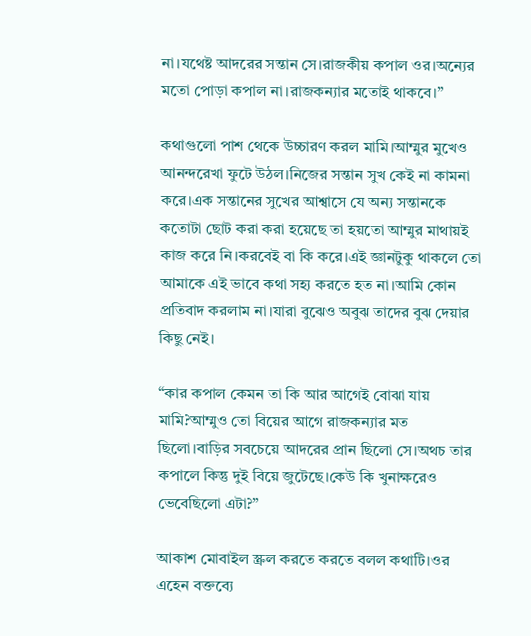না।যথেষ্ট আদরের সন্তান সে।রাজকীয় কপাল ওর।অন্যের মতো পোড়া কপাল না।রাজকন্যার মতোই থাকবে।”

কথাগুলো পাশ থেকে উচ্চারণ করল মামি।আম্মুর মুখেও আনন্দরেখা ফুটে উঠল।নিজের সন্তান সুখ কেই না কামনা করে।এক সন্তানের সুখের আশ্বাসে যে অন্য সন্তানকে কতোটা ছোট করা করা হয়েছে তা হয়তো আম্মুর মাথায়ই কাজ করে নি।করবেই বা কি করে।এই জ্ঞানটুকু থাকলে তো আমাকে এই ভাবে কথা সহ্য করতে হত না।আমি কোন প্রতিবাদ করলাম না।যারা বুঝেও অবুঝ তাদের বুঝ দেয়ার কিছু নেই।

“কার কপাল কেমন তা কি আর আগেই বোঝা যায় মামি?আম্মুও তো বিয়ের আগে রাজকন্যার মত ছিলো।বাড়ির সবচেয়ে আদরের প্রান ছিলো সে।অথচ তার কপালে কিন্তু দুই বিয়ে জুটেছে।কেউ কি খুনাক্ষরেও ভেবেছিলো এটা?”

আকাশ মোবাইল স্ক্রল করতে করতে বলল কথাটি।ওর এহেন বক্তব্যে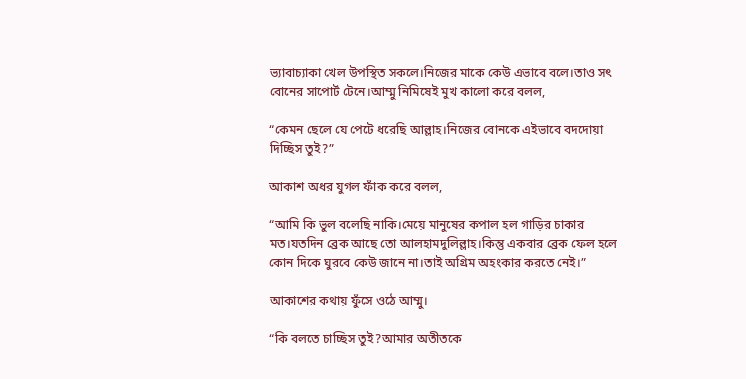ভ্যাবাচ্যাকা খেল উপস্থিত সকলে।নিজের মাকে কেউ এভাবে বলে।তাও সৎ বোনের সাপোর্ট টেনে।আম্মু নিমিষেই মুখ কালো করে বলল,

“কেমন ছেলে যে পেটে ধরেছি আল্লাহ।নিজের বোনকে এইভাবে বদদোয়া দিচ্ছিস তুই?”

আকাশ অধর যুগল ফাঁক করে বলল,

“আমি কি ভুল বলেছি নাকি।মেয়ে মানুষের কপাল হল গাড়ির চাকার মত।যতদিন ব্রেক আছে তো আলহামদুলিল্লাহ।কিন্তু একবার ব্রেক ফেল হলে কোন দিকে ঘুরবে কেউ জানে না।তাই অগ্রিম অহংকার করতে নেই।”

আকাশের কথায় ফুঁসে ওঠে আম্মু।

“কি বলতে চাচ্ছিস তুই?আমার অতীতকে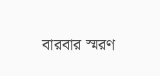বারবার স্মরণ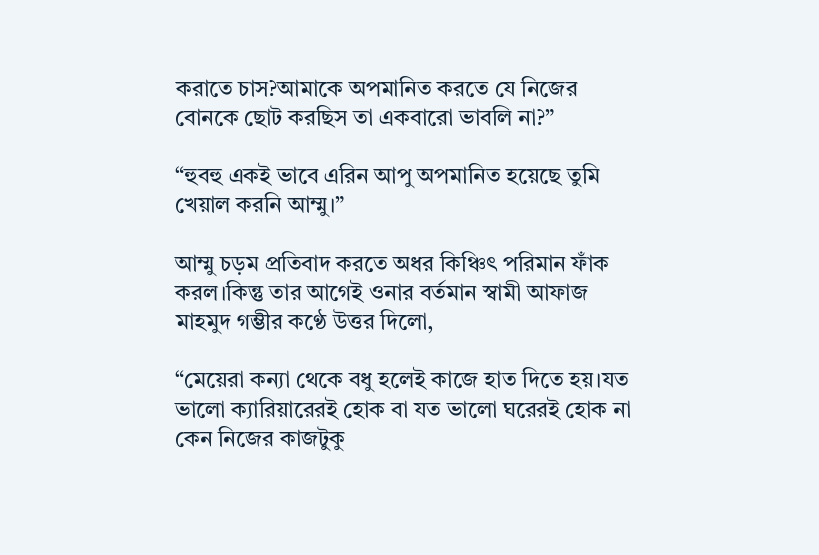করাতে চাস?আমাকে অপমানিত করতে যে নিজের বোনকে ছোট করছিস তা একবারো ভাবলি না?”

“হুবহু একই ভাবে এরিন আপু অপমানিত হয়েছে তুমি খেয়াল করনি আম্মু।”

আম্মু চড়ম প্রতিবাদ করতে অধর কিঞ্চিৎ পরিমান ফাঁক করল।কিন্তু তার আগেই ওনার বর্তমান স্বামী আফাজ মাহমুদ গম্ভীর কণ্ঠে উত্তর দিলো,

“মেয়েরা কন্যা থেকে বধু হলেই কাজে হাত দিতে হয়।যত ভালো ক্যারিয়ারেরই হোক বা যত ভালো ঘরেরই হোক না কেন নিজের কাজটুকু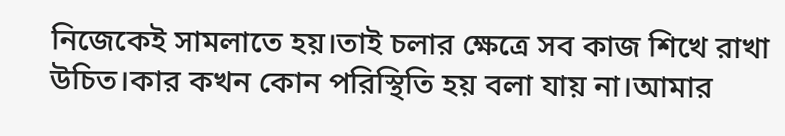নিজেকেই সামলাতে হয়।তাই চলার ক্ষেত্রে সব কাজ শিখে রাখা উচিত।কার কখন কোন পরিস্থিতি হয় বলা যায় না।আমার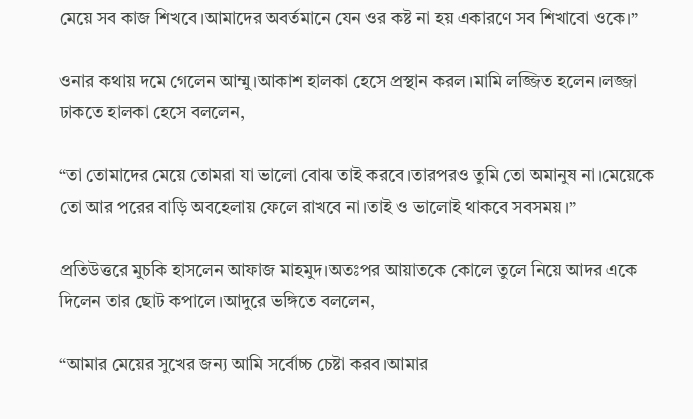মেয়ে সব কাজ শিখবে।আমাদের অবর্তমানে যেন ওর কষ্ট না হয় একারণে সব শিখাবো ওকে।”

ওনার কথায় দমে গেলেন আম্মু।আকাশ হালকা হেসে প্রস্থান করল।মামি লজ্জিত হলেন।লজ্জা ঢাকতে হালকা হেসে বললেন,

“তা তোমাদের মেয়ে তোমরা যা ভালো বোঝ তাই করবে।তারপরও তুমি তো অমানুষ না।মেয়েকে তো আর পরের বাড়ি অবহেলায় ফেলে রাখবে না।তাই ও ভালোই থাকবে সবসময়।”

প্রতিউত্তরে মুচকি হাসলেন আফাজ মাহমুদ।অতঃপর আয়াতকে কোলে তুলে নিয়ে আদর একে দিলেন তার ছোট কপালে।আদুরে ভঙ্গিতে বললেন,

“আমার মেয়ের সুখের জন্য আমি সর্বোচ্চ চেষ্টা করব।আমার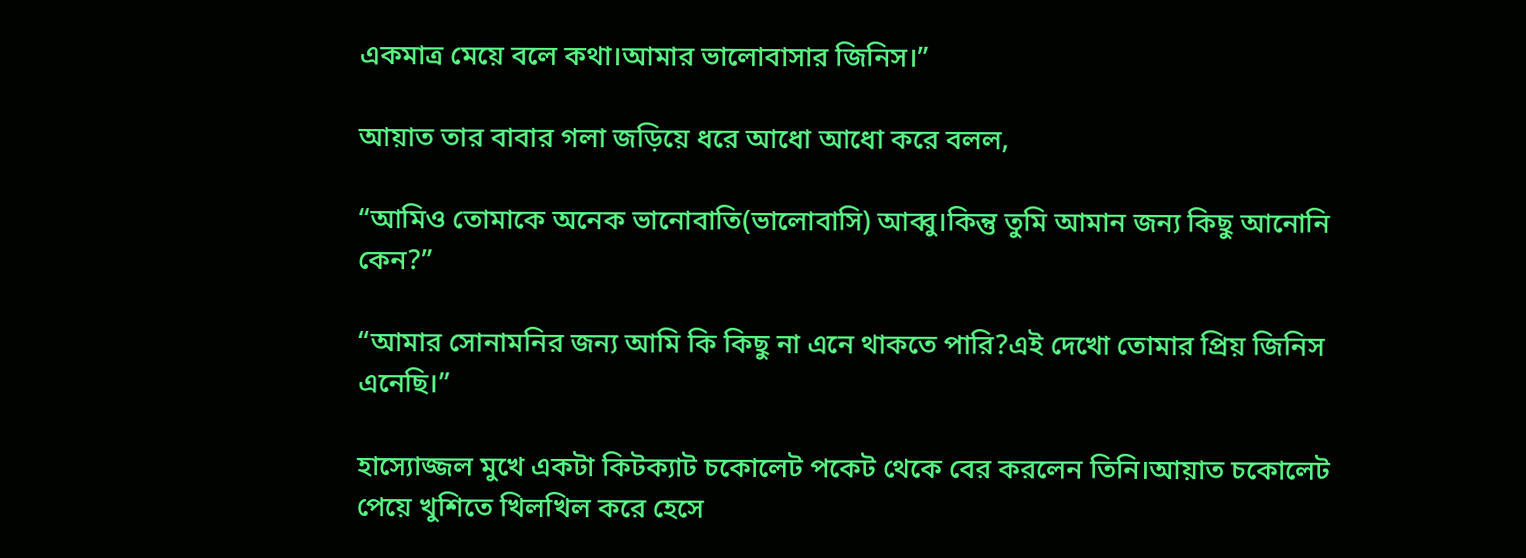একমাত্র মেয়ে বলে কথা।আমার ভালোবাসার জিনিস।”

আয়াত তার বাবার গলা জড়িয়ে ধরে আধো আধো করে বলল,

“আমিও তোমাকে অনেক ভানোবাতি(ভালোবাসি) আব্বু।কিন্তু তুমি আমান জন্য কিছু আনোনি কেন?”

“আমার সোনামনির জন্য আমি কি কিছু না এনে থাকতে পারি?এই দেখো তোমার প্রিয় জিনিস এনেছি।”

হাস্যোজ্জল মুখে একটা কিটক্যাট চকোলেট পকেট থেকে বের করলেন তিনি।আয়াত চকোলেট পেয়ে খুশিতে খিলখিল করে হেসে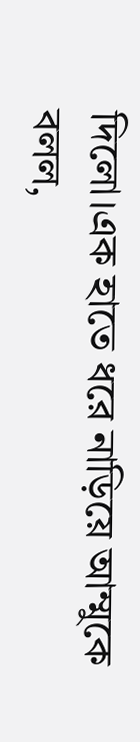দিলো।এক হাতে ধরে নাড়িয়ে আম্মুকে বলল,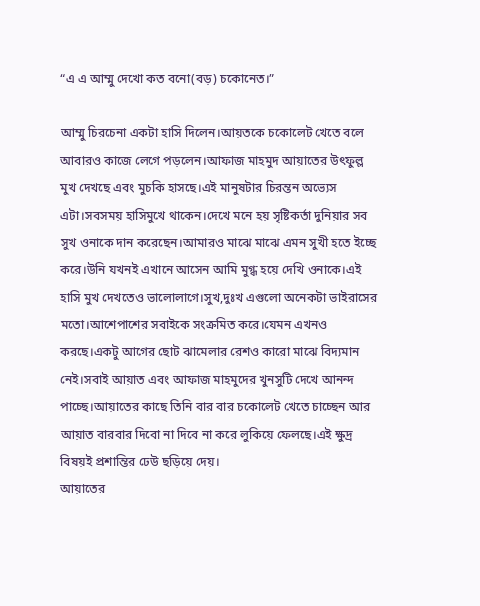“এ এ আম্মু দেখো কত বনো(বড়) চকোনেত।”

আম্মু চিরচেনা একটা হাসি দিলেন।আয়তকে চকোলেট খেতে বলে আবারও কাজে লেগে পড়লেন।আফাজ মাহমুদ আয়াতের উৎফুল্ল মুখ দেখছে এবং মুচকি হাসছে।এই মানুষটার চিরন্তন অভ্যেস এটা।সবসময় হাসিমুখে থাকেন।দেখে মনে হয় সৃষ্টিকর্তা দুনিয়ার সব সুখ ওনাকে দান করেছেন।আমারও মাঝে মাঝে এমন সুখী হতে ইচ্ছে করে।উনি যখনই এখানে আসেন আমি মুগ্ধ হয়ে দেখি ওনাকে।এই হাসি মুখ দেখতেও ভালোলাগে।সুখ,দুঃখ এগুলো অনেকটা ভাইরাসের মতো।আশেপাশের সবাইকে সংক্রমিত করে।যেমন এখনও করছে।একটু আগের ছোট ঝামেলার রেশও কারো মাঝে বিদ্যমান নেই।সবাই আয়াত এবং আফাজ মাহমুদের খুনসুটি দেখে আনন্দ পাচ্ছে।আয়াতের কাছে তিনি বার বার চকোলেট খেতে চাচ্ছেন আর আয়াত বারবার দিবো না দিবে না করে লুকিয়ে ফেলছে।এই ক্ষুদ্র বিষয়ই প্রশান্তির ঢেউ ছড়িয়ে দেয়।
আয়াতের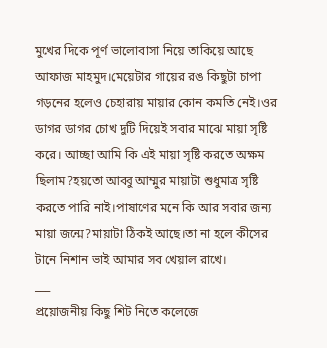মুখের দিকে পূর্ণ ভালোবাসা নিয়ে তাকিয়ে আছে আফাজ মাহমুদ।মেয়েটার গায়ের রঙ কিছুটা চাপা গড়নের হলেও চেহারায় মায়ার কোন কমতি নেই।ওর ডাগর ডাগর চোখ দুটি দিয়েই সবার মাঝে মায়া সৃষ্টি করে। আচ্ছা আমি কি এই মায়া সৃষ্টি করতে অক্ষম ছিলাম?হয়তো আব্বু আম্মুর মায়াটা শুধুমাত্র সৃষ্টি করতে পারি নাই।পাষাণের মনে কি আর সবার জন্য মায়া জন্মে?মায়াটা ঠিকই আছে।তা না হলে কীসের টানে নিশান ভাই আমার সব খেয়াল রাখে।
___
প্রয়োজনীয় কিছু শিট নিতে কলেজে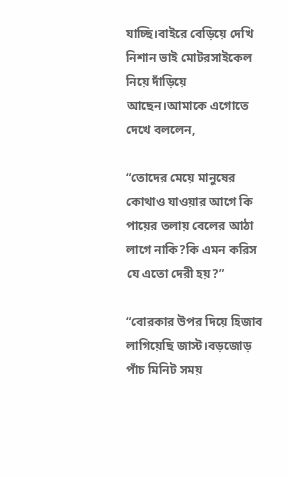যাচ্ছি।বাইরে বেড়িয়ে দেখি নিশান ভাই মোটরসাইকেল নিয়ে দাঁড়িয়ে আছেন।আমাকে এগোতে দেখে বললেন,

“তোদের মেয়ে মানুষের কোথাও যাওয়ার আগে কি পায়ের তলায় বেলের আঠা লাগে নাকি?কি এমন করিস যে এতো দেরী হয়?”

“বোরকার উপর দিয়ে হিজাব লাগিয়েছি জাস্ট।বড়জোড় পাঁচ মিনিট সময়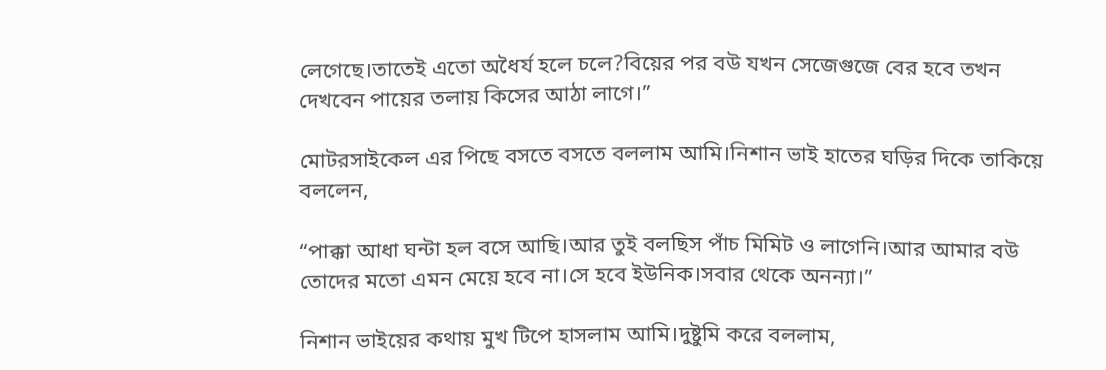লেগেছে।তাতেই এতো অধৈর্য হলে চলে?বিয়ের পর বউ যখন সেজেগুজে বের হবে তখন দেখবেন পায়ের তলায় কিসের আঠা লাগে।”

মোটরসাইকেল এর পিছে বসতে বসতে বললাম আমি।নিশান ভাই হাতের ঘড়ির দিকে তাকিয়ে বললেন,

“পাক্কা আধা ঘন্টা হল বসে আছি।আর তুই বলছিস পাঁচ মিমিট ও লাগেনি।আর আমার বউ তোদের মতো এমন মেয়ে হবে না।সে হবে ইউনিক।সবার থেকে অনন্যা।”

নিশান ভাইয়ের কথায় মুখ টিপে হাসলাম আমি।দুষ্টুমি করে বললাম,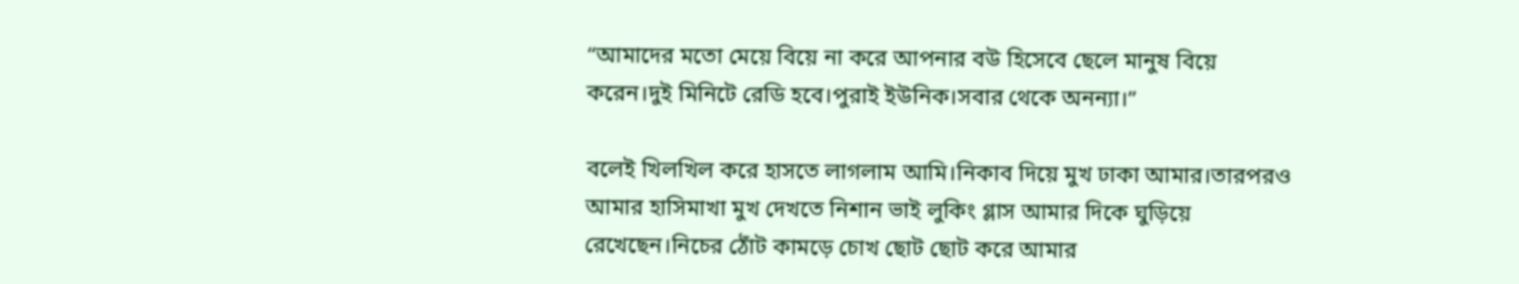“আমাদের মতো মেয়ে বিয়ে না করে আপনার বউ হিসেবে ছেলে মানুষ বিয়ে করেন।দুই মিনিটে রেডি হবে।পুরাই ইউনিক।সবার থেকে অনন্যা।”

বলেই খিলখিল করে হাসতে লাগলাম আমি।নিকাব দিয়ে মুখ ঢাকা আমার।তারপরও আমার হাসিমাখা মুখ দেখতে নিশান ভাই লুকিং গ্লাস আমার দিকে ঘুড়িয়ে রেখেছেন।নিচের ঠোঁট কামড়ে চোখ ছোট ছোট করে আমার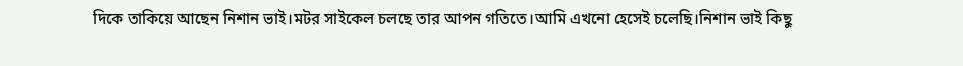দিকে তাকিয়ে আছেন নিশান ভাই।মটর সাইকেল চলছে তার আপন গতিতে।আমি এখনো হেসেই চলেছি।নিশান ভাই কিছু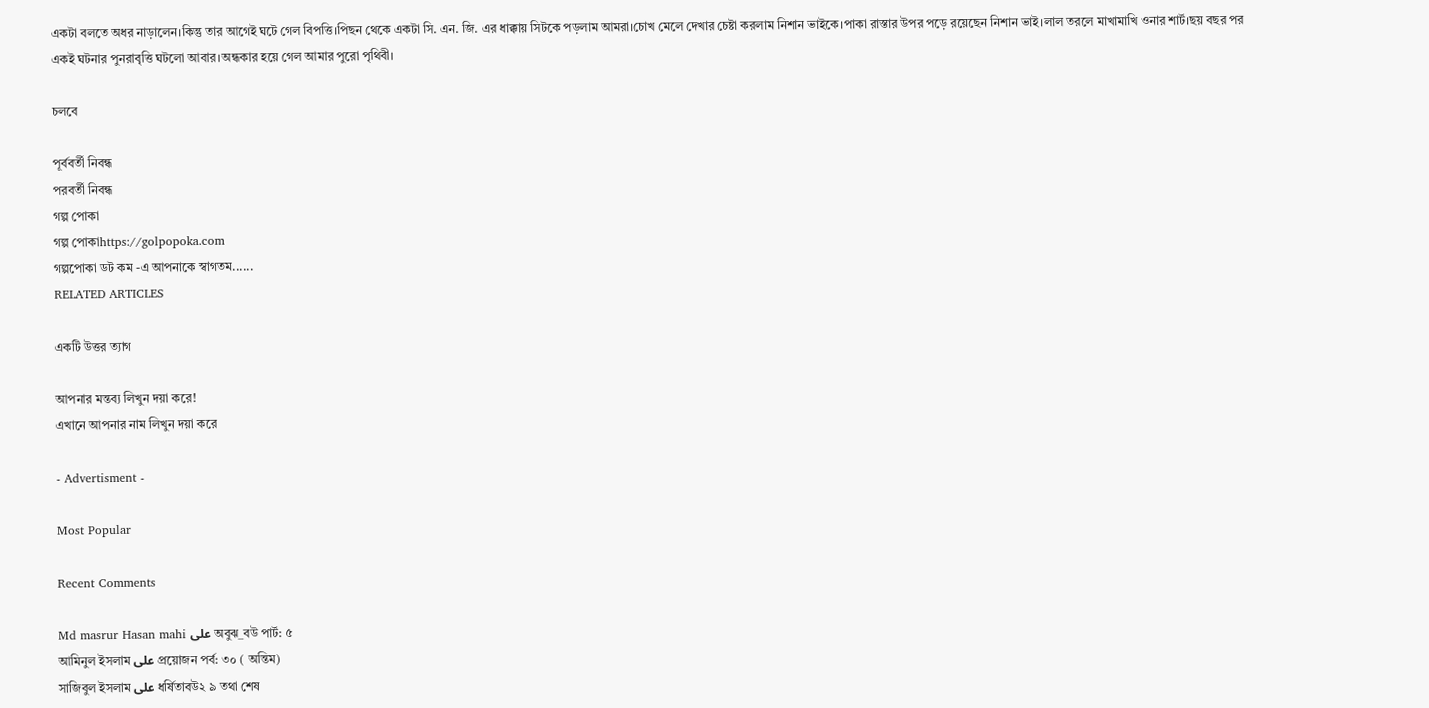একটা বলতে অধর নাড়ালেন।কিন্তু তার আগেই ঘটে গেল বিপত্তি।পিছন থেকে একটা সি. এন. জি. এর ধাক্কায় সিটকে পড়লাম আমরা।চোখ মেলে দেখার চেষ্টা করলাম নিশান ভাইকে।পাকা রাস্তার উপর পড়ে রয়েছেন নিশান ভাই।লাল তরলে মাখামাখি ওনার শার্ট।ছয় বছর পর একই ঘটনার পুনরাবৃত্তি ঘটলো আবার।অন্ধকার হয়ে গেল আমার পুরো পৃথিবী।

চলবে

পূর্ববর্তী নিবন্ধ
পরবর্তী নিবন্ধ
গল্প পোকা
গল্প পোকাhttps://golpopoka.com
গল্পপোকা ডট কম -এ আপনাকে স্বাগতম......
RELATED ARTICLES

একটি উত্তর ত্যাগ

আপনার মন্তব্য লিখুন দয়া করে!
এখানে আপনার নাম লিখুন দয়া করে

- Advertisment -

Most Popular

Recent Comments

Md masrur Hasan mahi على অবুঝ_বউ পার্ট: ৫
আমিনুল ইসলাম على প্রয়োজন পর্ব: ৩০ ( অন্তিম)
সাজিবুল ইসলাম على ধর্ষিতাবউ২ ৯ তথা শেষ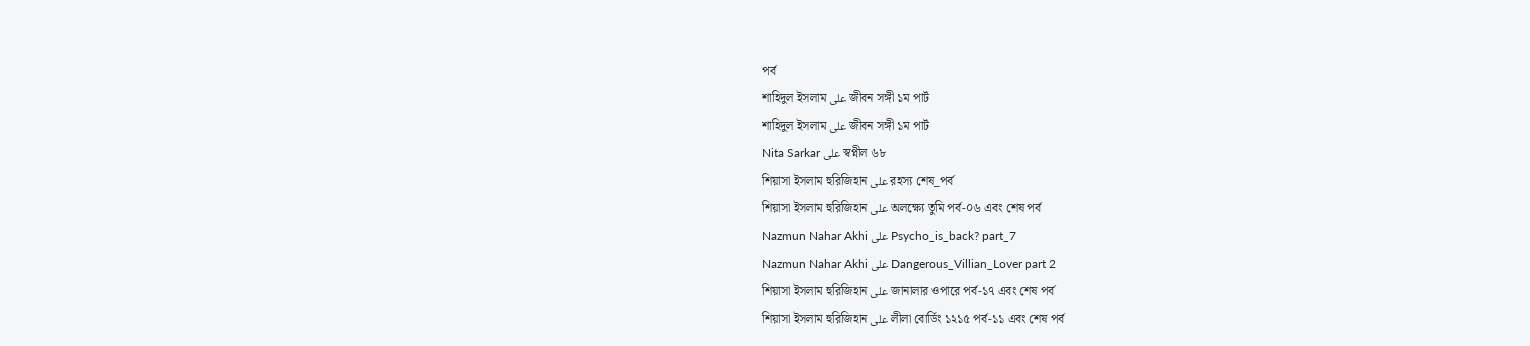পর্ব
শাহিদুল ইসলাম على জীবন সঙ্গী ১ম পার্ট
শাহিদুল ইসলাম على জীবন সঙ্গী ১ম পার্ট
Nita Sarkar على স্বপ্নীল ৬৮
শিয়াসা ইসলাম হুরিজিহান على রহস্য শেষ_পর্ব
শিয়াসা ইসলাম হুরিজিহান على অলক্ষ্যে তুমি পর্ব-০৬ এবং শেষ পর্ব
Nazmun Nahar Akhi على Psycho_is_back? part_7
Nazmun Nahar Akhi على Dangerous_Villian_Lover part 2
শিয়াসা ইসলাম হুরিজিহান على জানালার ওপারে পর্ব-১৭ এবং শেষ পর্ব
শিয়াসা ইসলাম হুরিজিহান على লীলা বোর্ডিং ১২১৫ পর্ব-১১ এবং শেষ পর্ব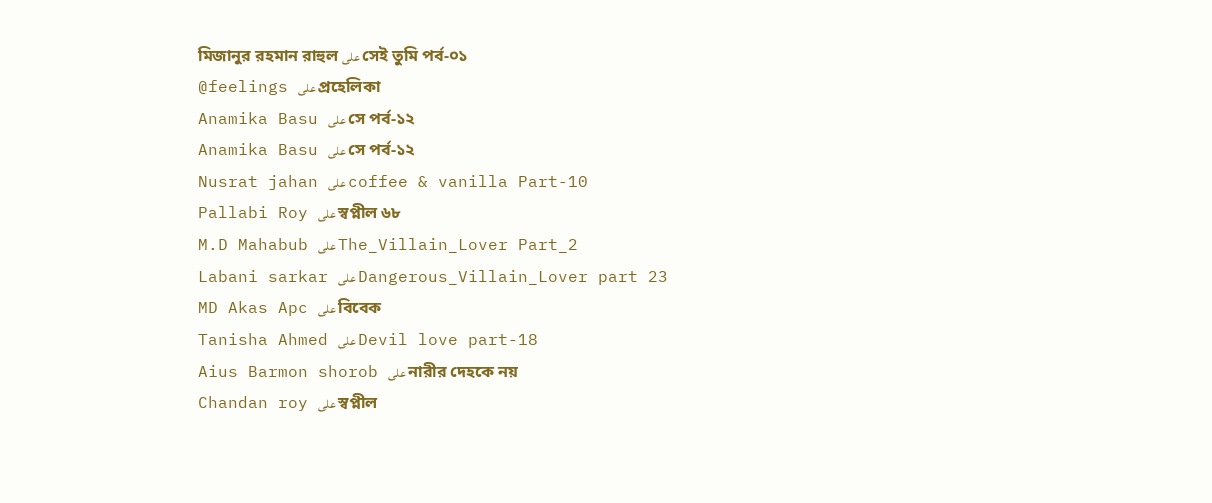মিজানুর রহমান রাহুল على সেই তুমি পর্ব-০১
@feelings على প্রহেলিকা
Anamika Basu على সে পর্ব-১২
Anamika Basu على সে পর্ব-১২
Nusrat jahan على coffee & vanilla Part-10
Pallabi Roy على স্বপ্নীল ৬৮
M.D Mahabub على The_Villain_Lover Part_2
Labani sarkar على Dangerous_Villain_Lover part 23
MD Akas Apc على বিবেক
Tanisha Ahmed على Devil love part-18
Aius Barmon shorob على নারীর দেহকে নয়
Chandan roy على স্বপ্নীল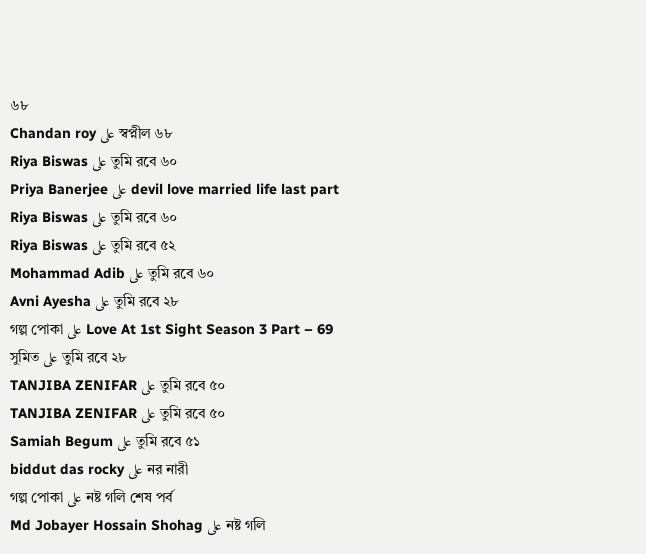৬৮
Chandan roy على স্বপ্নীল ৬৮
Riya Biswas على তুমি রবে ৬০
Priya Banerjee على devil love married life last part
Riya Biswas على তুমি রবে ৬০
Riya Biswas على তুমি রবে ৫২
Mohammad Adib على তুমি রবে ৬০
Avni Ayesha على তুমি রবে ২৮
গল্প পোকা على Love At 1st Sight Season 3 Part – 69
সুমিত على তুমি রবে ২৮
TANJIBA ZENIFAR على তুমি রবে ৫০
TANJIBA ZENIFAR على তুমি রবে ৫০
Samiah Begum على তুমি রবে ৫১
biddut das rocky على নর নারী
গল্প পোকা على নষ্ট গলি শেষ পর্ব
Md Jobayer Hossain Shohag على নষ্ট গলি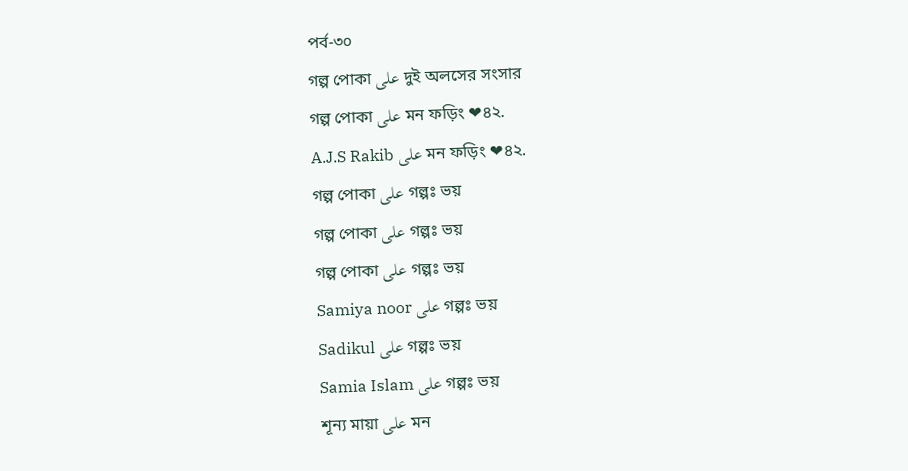পর্ব-৩০
গল্প পোকা على দুই অলসের সংসার
গল্প পোকা على মন ফড়িং ❤৪২.
A.J.S Rakib على মন ফড়িং ❤৪২.
গল্প পোকা على গল্পঃ ভয়
গল্প পোকা على গল্পঃ ভয়
গল্প পোকা على গল্পঃ ভয়
Samiya noor على গল্পঃ ভয়
Sadikul على গল্পঃ ভয়
Samia Islam على গল্পঃ ভয়
শূন্য মায়া على মন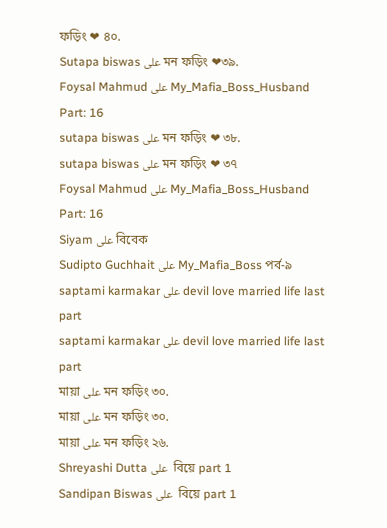ফড়িং ❤ ৪০.
Sutapa biswas على মন ফড়িং ❤৩৯.
Foysal Mahmud على My_Mafia_Boss_Husband Part: 16
sutapa biswas على মন ফড়িং ❤ ৩৮.
sutapa biswas على মন ফড়িং ❤ ৩৭
Foysal Mahmud على My_Mafia_Boss_Husband Part: 16
Siyam على বিবেক
Sudipto Guchhait على My_Mafia_Boss পর্ব-৯
saptami karmakar على devil love married life last part
saptami karmakar على devil love married life last part
মায়া على মন ফড়িং ৩০.
মায়া على মন ফড়িং ৩০.
মায়া على মন ফড়িং ২৬.
Shreyashi Dutta على  বিয়ে part 1
Sandipan Biswas على  বিয়ে part 1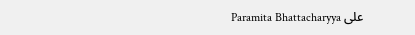Paramita Bhattacharyya على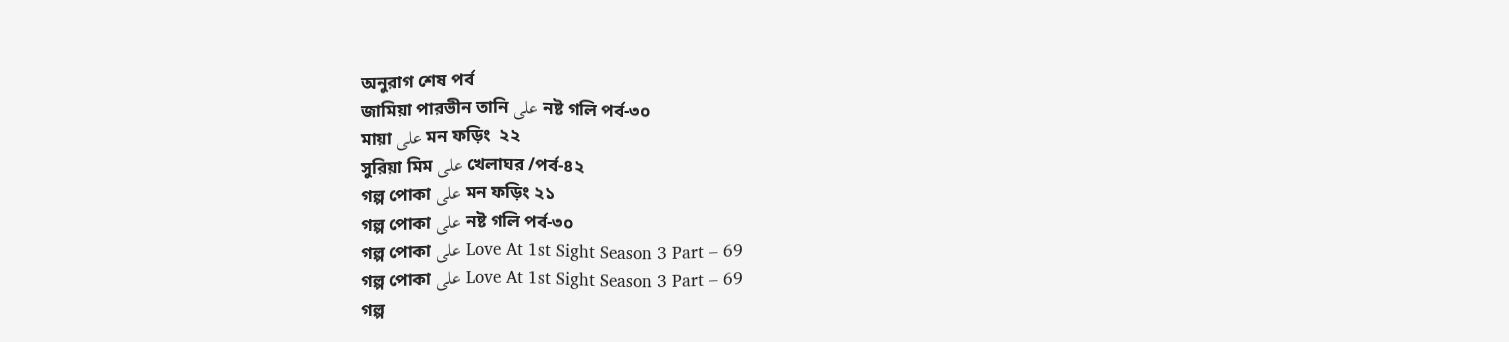অনুরাগ শেষ পর্ব
জামিয়া পারভীন তানি على নষ্ট গলি পর্ব-৩০
মায়া على মন ফড়িং  ২২
সুরিয়া মিম على খেলাঘর /পর্ব-৪২
গল্প পোকা على মন ফড়িং ২১
গল্প পোকা على নষ্ট গলি পর্ব-৩০
গল্প পোকা على Love At 1st Sight Season 3 Part – 69
গল্প পোকা على Love At 1st Sight Season 3 Part – 69
গল্প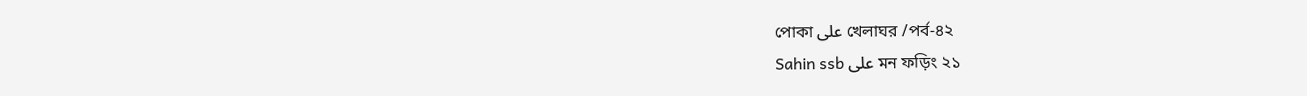পোকা على খেলাঘর /পর্ব-৪২
Sahin ssb على মন ফড়িং ২১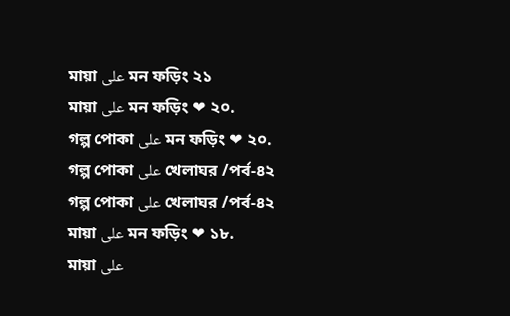মায়া على মন ফড়িং ২১
মায়া على মন ফড়িং ❤ ২০.
গল্প পোকা على মন ফড়িং ❤ ২০.
গল্প পোকা على খেলাঘর /পর্ব-৪২
গল্প পোকা على খেলাঘর /পর্ব-৪২
মায়া على মন ফড়িং ❤ ১৮.
মায়া على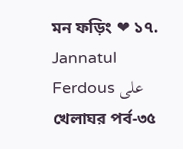মন ফড়িং ❤ ১৭.
Jannatul Ferdous على খেলাঘর পর্ব-৩৫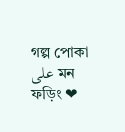গল্প পোকা على মন ফড়িং ❤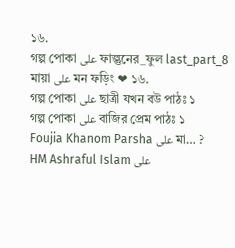১৬.
গল্প পোকা على ফাল্গুনের_ফুল last_part_8
মায়া على মন ফড়িং ❤ ১৬.
গল্প পোকা على ছাত্রী যখন বউ পাঠঃ ১
গল্প পোকা على বাজির প্রেম পাঠঃ ১
Foujia Khanom Parsha على মা… ?
HM Ashraful Islam على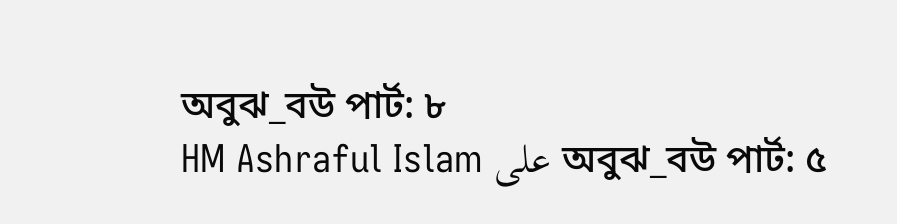অবুঝ_বউ পার্ট: ৮
HM Ashraful Islam على অবুঝ_বউ পার্ট: ৫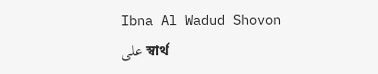Ibna Al Wadud Shovon على স্বার্থ